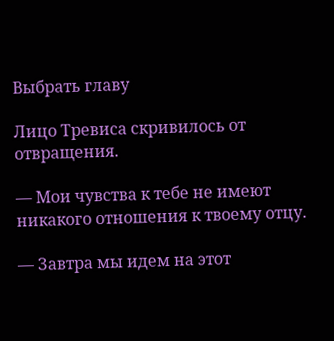Выбрать главу

Лицо Тревиса скривилось от отвращения.

— Мои чувства к тебе не имеют никакого отношения к твоему отцу.

— Завтра мы идем на этот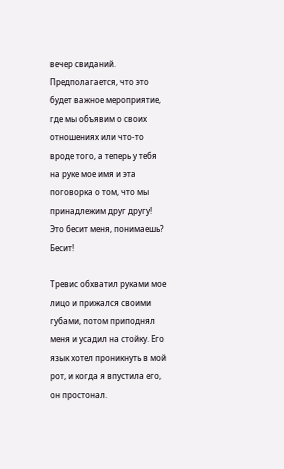вечер свиданий. Предполагается, что это будет важное мероприятие, где мы объявим о своих отношениях или что-то вроде того, а теперь у тебя на руке мое имя и эта поговорка о том, что мы принадлежим друг другу! Это бесит меня, понимаешь? Бесит!

Тревис обхватил руками мое лицо и прижался своими губами, потом приподнял меня и усадил на стойку. Его язык хотел проникнуть в мой рот, и когда я впустила его, он простонал.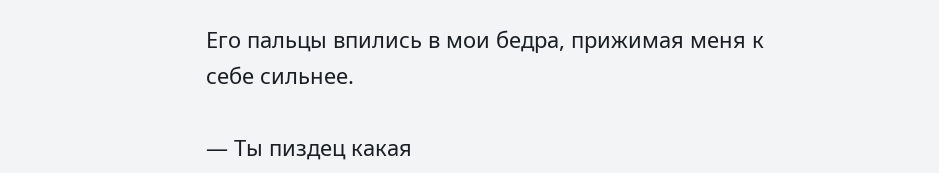Его пальцы впились в мои бедра, прижимая меня к себе сильнее.

— Ты пиздец какая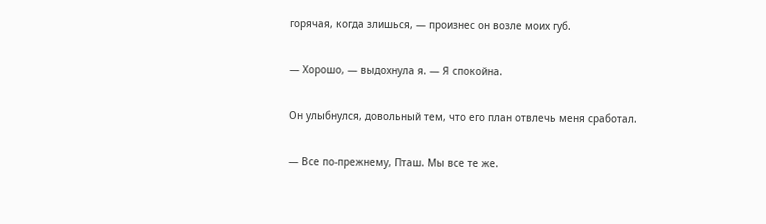горячая, когда злишься, — произнес он возле моих губ.

— Хорошо, — выдохнула я. — Я спокойна.

Он улыбнулся, довольный тем, что его план отвлечь меня сработал.

— Все по-прежнему, Пташ. Мы все те же.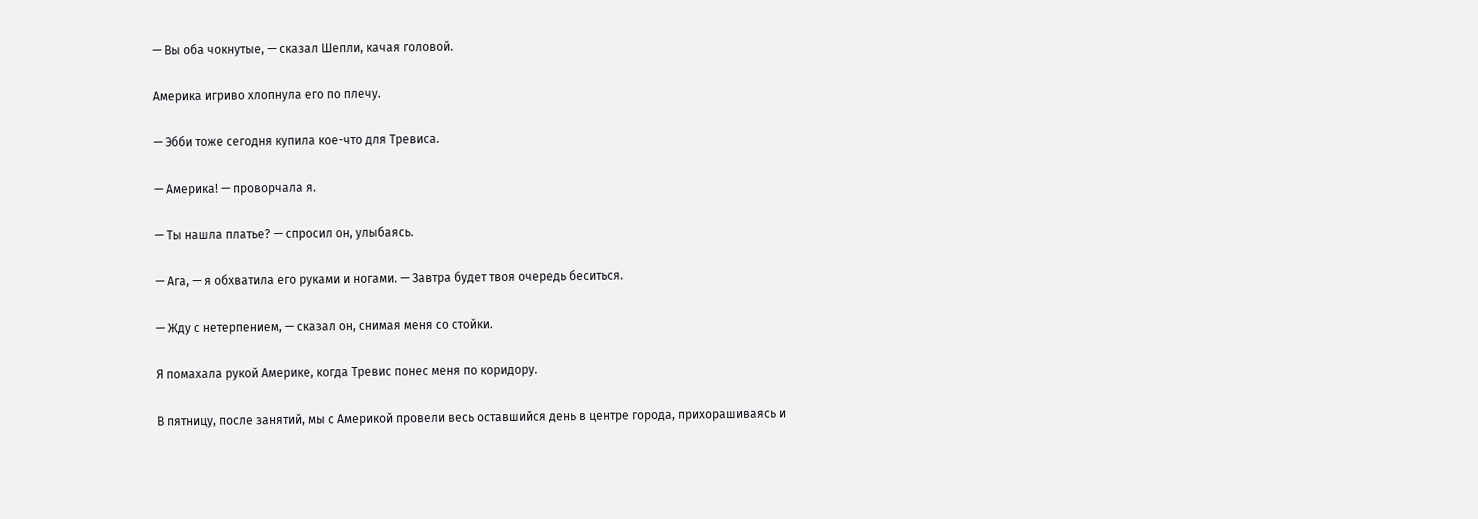— Вы оба чокнутые, — сказал Шепли, качая головой.

Америка игриво хлопнула его по плечу.

— Эбби тоже сегодня купила кое-что для Тревиса.

— Америка! — проворчала я.

— Ты нашла платье? — спросил он, улыбаясь.

— Ага, — я обхватила его руками и ногами. — Завтра будет твоя очередь беситься.

— Жду с нетерпением, — сказал он, снимая меня со стойки.

Я помахала рукой Америке, когда Тревис понес меня по коридору.

В пятницу, после занятий, мы с Америкой провели весь оставшийся день в центре города, прихорашиваясь и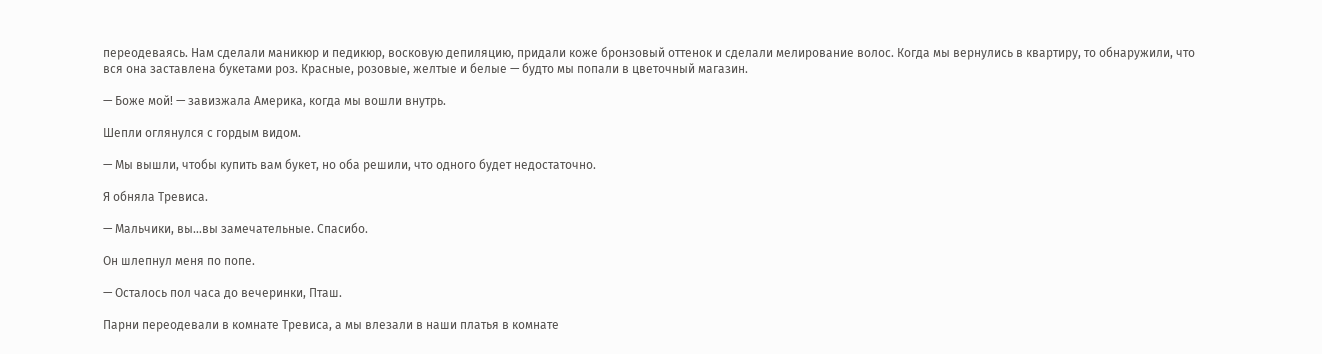переодеваясь. Нам сделали маникюр и педикюр, восковую депиляцию, придали коже бронзовый оттенок и сделали мелирование волос. Когда мы вернулись в квартиру, то обнаружили, что вся она заставлена букетами роз. Красные, розовые, желтые и белые — будто мы попали в цветочный магазин.

— Боже мой! — завизжала Америка, когда мы вошли внутрь.

Шепли оглянулся с гордым видом.

— Мы вышли, чтобы купить вам букет, но оба решили, что одного будет недостаточно.

Я обняла Тревиса.

— Мальчики, вы…вы замечательные. Спасибо.

Он шлепнул меня по попе.

— Осталось пол часа до вечеринки, Пташ.

Парни переодевали в комнате Тревиса, а мы влезали в наши платья в комнате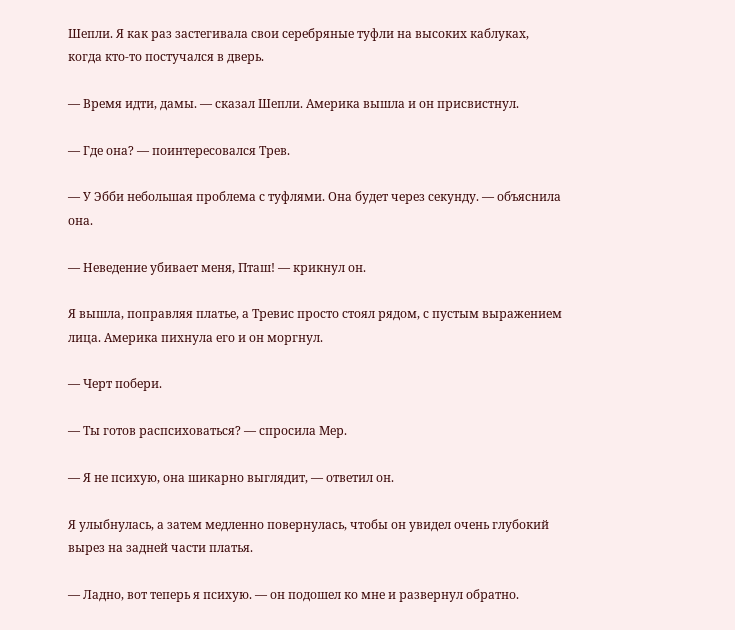Шепли. Я как раз застегивала свои серебряные туфли на высоких каблуках, когда кто-то постучался в дверь.

— Время идти, дамы. — сказал Шепли. Америка вышла и он присвистнул.

— Где она? — поинтересовался Трев.

— У Эбби небольшая проблема с туфлями. Она будет через секунду. — объяснила она.

— Неведение убивает меня, Пташ! — крикнул он.

Я вышла, поправляя платье, а Тревис просто стоял рядом, с пустым выражением лица. Америка пихнула его и он моргнул.

— Черт побери.

— Ты готов распсиховаться? — спросила Мер.

— Я не психую, она шикарно выглядит, — ответил он.

Я улыбнулась, а затем медленно повернулась, чтобы он увидел очень глубокий вырез на задней части платья.

— Ладно, вот теперь я психую. — он подошел ко мне и развернул обратно.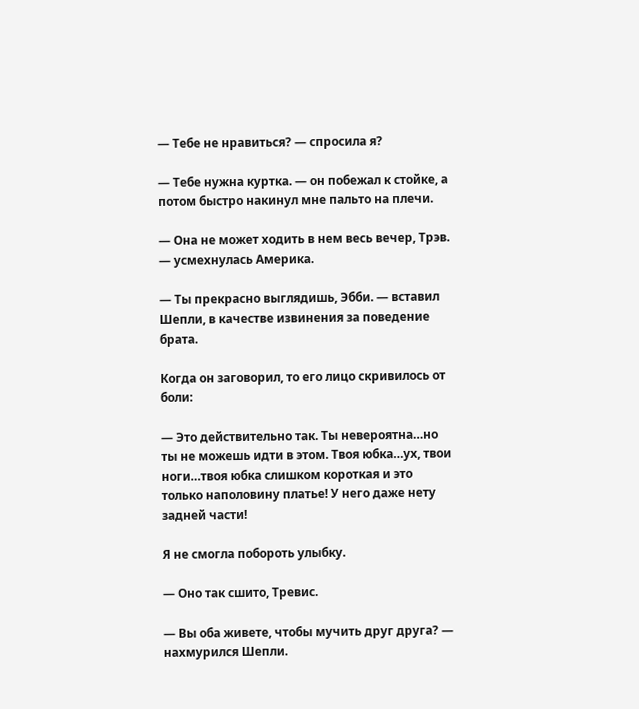— Тебе не нравиться? — спросила я?

— Тебе нужна куртка. — он побежал к стойке, а потом быстро накинул мне пальто на плечи.

— Она не может ходить в нем весь вечер, Трэв. — усмехнулась Америка.

— Ты прекрасно выглядишь, Эбби. — вставил Шепли, в качестве извинения за поведение брата.

Когда он заговорил, то его лицо скривилось от боли:

— Это действительно так. Ты невероятна…но ты не можешь идти в этом. Твоя юбка…ух, твои ноги…твоя юбка слишком короткая и это только наполовину платье! У него даже нету задней части!

Я не смогла побороть улыбку.

— Оно так сшито, Тревис.

— Вы оба живете, чтобы мучить друг друга? — нахмурился Шепли.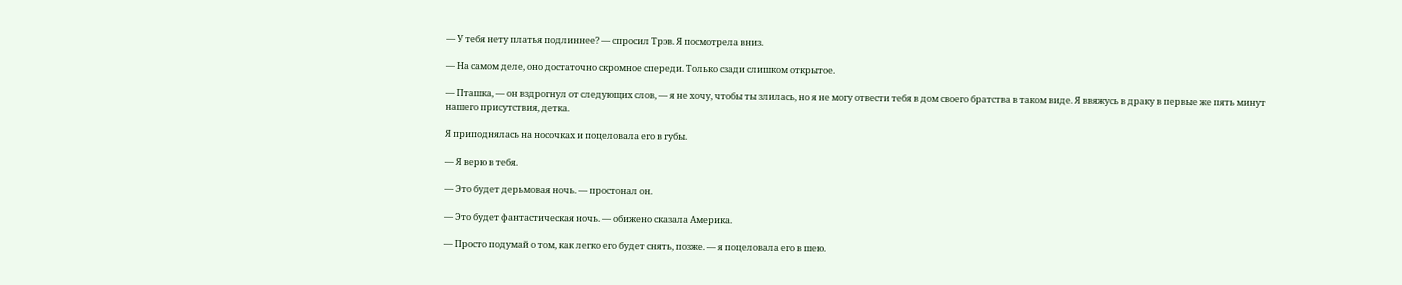— У тебя нету платья подлиннее? — спросил Трэв. Я посмотрела вниз.

— На самом деле, оно достаточно скромное спереди. Только сзади слишком открытое.

— Пташка, — он вздрогнул от следующих слов, — я не хочу, чтобы ты злилась, но я не могу отвести тебя в дом своего братства в таком виде. Я ввяжусь в драку в первые же пять минут нашего присутствия, детка.

Я приподнялась на носочках и поцеловала его в губы.

— Я верю в тебя.

— Это будет дерьмовая ночь. — простонал он.

— Это будет фантастическая ночь. — обижено сказала Америка.

— Просто подумай о том, как легко его будет снять, позже. — я поцеловала его в шею.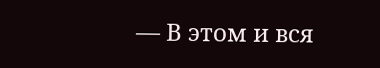— В этом и вся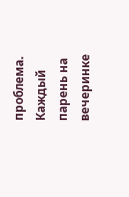проблема. Каждый парень на вечеринке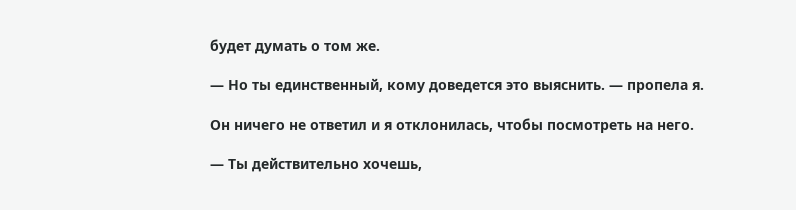будет думать о том же.

— Но ты единственный, кому доведется это выяснить. — пропела я.

Он ничего не ответил и я отклонилась, чтобы посмотреть на него.

— Ты действительно хочешь,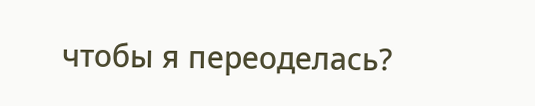чтобы я переоделась?